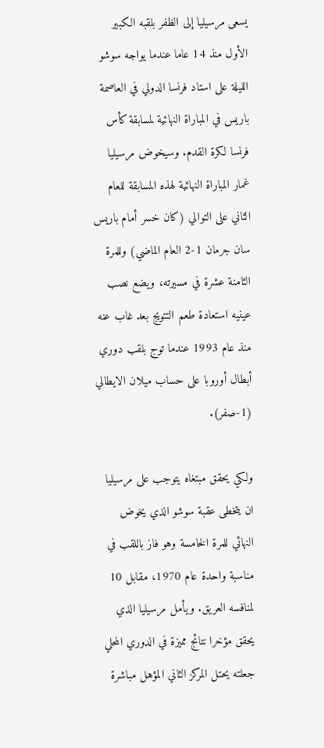يسعى مرسيليا إلى الظفر بلقبه الكبير الأول منذ 14 عاما عندما يواجه سوشو الليلة على استاد فرنسا الدولي في العاصمة باريس في المباراة النهائية لمسابقة كأس فرنسا لكرة القدم. وسيخوض مرسيليا غمار المباراة النهائية لهذه المسابقة للعام الثاني على التوالي (كان خسر أمام باريس سان جرمان 1-2 العام الماضي) وللمرة الثامنة عشرة في مسيرته، ويضع نصب عينيه استعادة طعم التتويج بعد غاب عنه منذ عام 1993 عندما توج بلقب دوري أبطال أوروبا على حساب ميلان الايطالي (1-صفر).

ولكي يحقق مبتغاه يتوجب على مرسيليا ان يتخطى عقبة سوشو الذي يخوض النهائي للمرة الخامسة وهو فاز باللقب في مناسبة واحدة عام 1970، مقابل 10 لمنافسه العريق. ويأمل مرسيليا الذي يحقق مؤخرا نتائج مميزة في الدوري المحلي جعلته يحتل المركز الثاني المؤهل مباشرة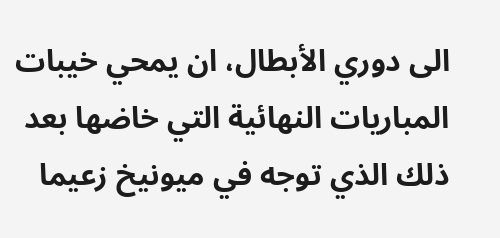الى دوري الأبطال، ان يمحي خيبات المباريات النهائية التي خاضها بعد ذلك الذي توجه في ميونيخ زعيما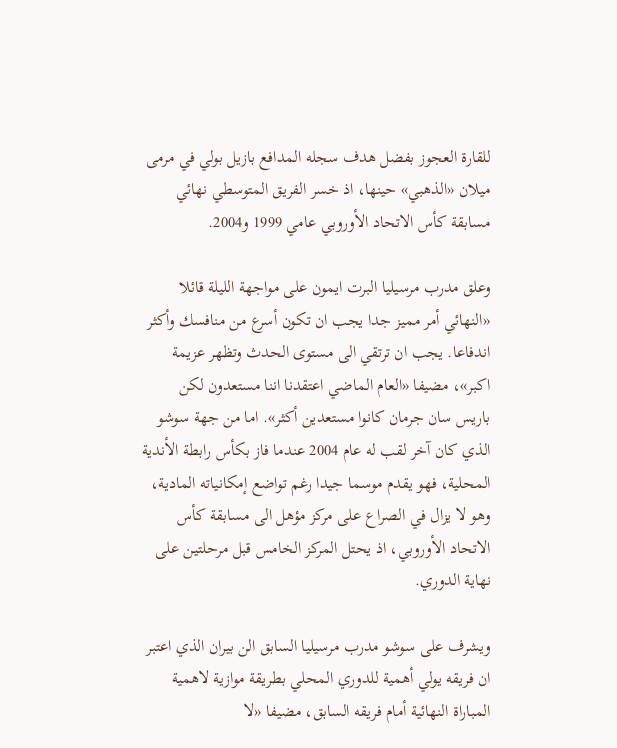للقارة العجوز بفضل هدف سجله المدافع بازيل بولي في مرمى ميلان «الذهبي» حينها، اذ خسر الفريق المتوسطي نهائي مسابقة كأس الاتحاد الأوروبي عامي 1999 و2004.

وعلق مدرب مرسيليا البرت ايمون على مواجهة الليلة قائلا «النهائي أمر مميز جدا يجب ان تكون أسرع من منافسك وأكثر اندفاعا. يجب ان ترتقي الى مستوى الحدث وتظهر عزيمة اكبر»، مضيفا «العام الماضي اعتقدنا اننا مستعدون لكن باريس سان جرمان كانوا مستعدين أكثر». اما من جهة سوشو الذي كان آخر لقب له عام 2004 عندما فاز بكأس رابطة الأندية المحلية، فهو يقدم موسما جيدا رغم تواضع إمكانياته المادية، وهو لا يزال في الصراع على مركز مؤهل الى مسابقة كأس الاتحاد الأوروبي، اذ يحتل المركز الخامس قبل مرحلتين على نهاية الدوري.

ويشرف على سوشو مدرب مرسيليا السابق الن بيران الذي اعتبر ان فريقه يولي أهمية للدوري المحلي بطريقة موازية لاهمية المباراة النهائية أمام فريقه السابق، مضيفا «لا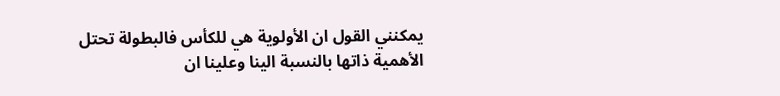يمكنني القول ان الأولوية هي للكأس فالبطولة تحتل الأهمية ذاتها بالنسبة الينا وعلينا ان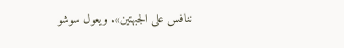ننافس على الجبهتين». ويعول سوشو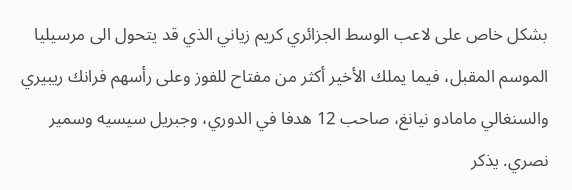بشكل خاص على لاعب الوسط الجزائري كريم زياني الذي قد يتحول الى مرسيليا الموسم المقبل، فيما يملك الأخير أكثر من مفتاح للفوز وعلى رأسهم فرانك ريبيري والسنغالي مامادو نيانغ، صاحب 12 هدفا في الدوري، وجبريل سيسيه وسمير نصري. يذكر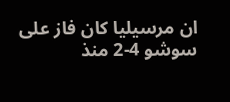ان مرسيليا كان فاز على سوشو 4-2 منذ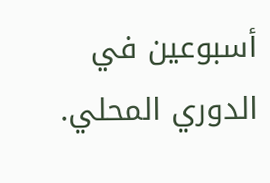أسبوعين في الدوري المحلي.